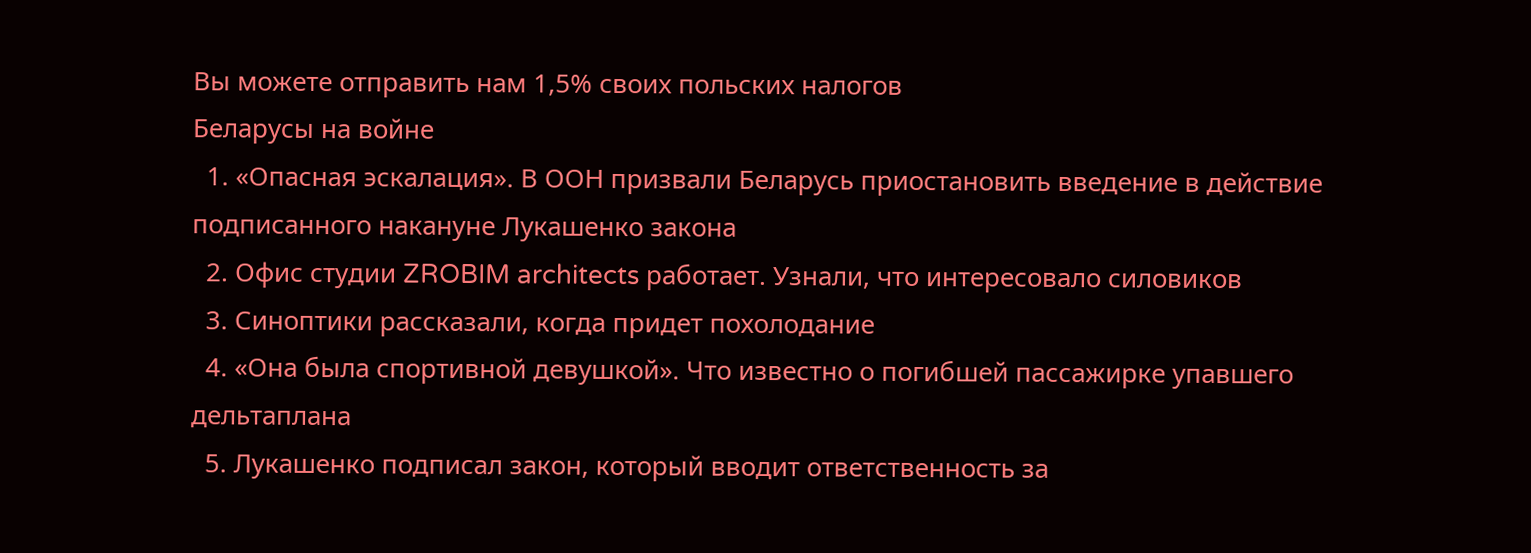Вы можете отправить нам 1,5% своих польских налогов
Беларусы на войне
  1. «Опасная эскалация». В ООН призвали Беларусь приостановить введение в действие подписанного накануне Лукашенко закона
  2. Офис студии ZROBIM architects работает. Узнали, что интересовало силовиков
  3. Синоптики рассказали, когда придет похолодание
  4. «Она была спортивной девушкой». Что известно о погибшей пассажирке упавшего дельтаплана
  5. Лукашенко подписал закон, который вводит ответственность за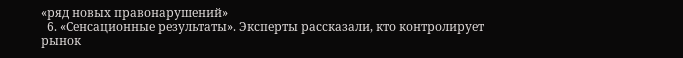«ряд новых правонарушений»
  6. «Сенсационные результаты». Эксперты рассказали, кто контролирует рынок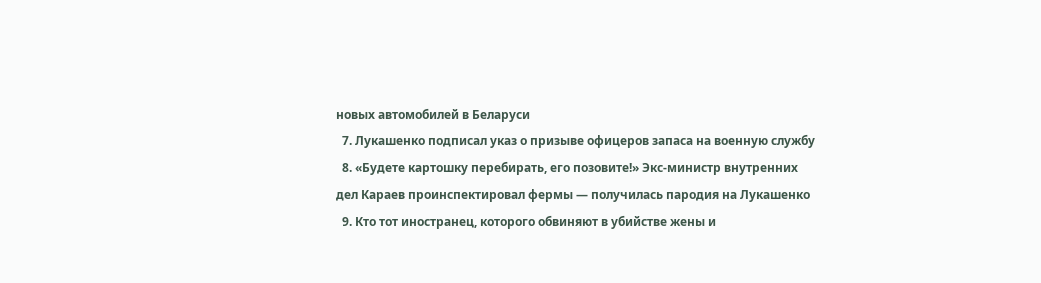новых автомобилей в Беларуси
  7. Лукашенко подписал указ о призыве офицеров запаса на военную службу
  8. «Будете картошку перебирать, его позовите!» Экс-министр внутренних дел Караев проинспектировал фермы — получилась пародия на Лукашенко
  9. Кто тот иностранец, которого обвиняют в убийстве жены и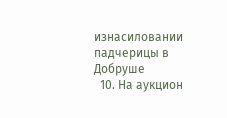изнасиловании падчерицы в Добруше
  10. На аукцион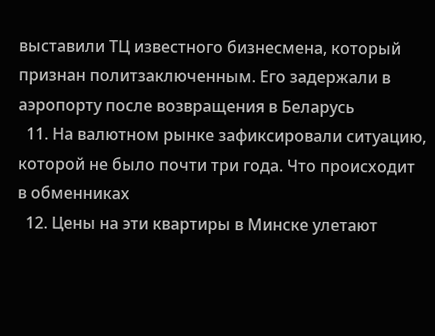выставили ТЦ известного бизнесмена, который признан политзаключенным. Его задержали в аэропорту после возвращения в Беларусь
  11. На валютном рынке зафиксировали ситуацию, которой не было почти три года. Что происходит в обменниках
  12. Цены на эти квартиры в Минске улетают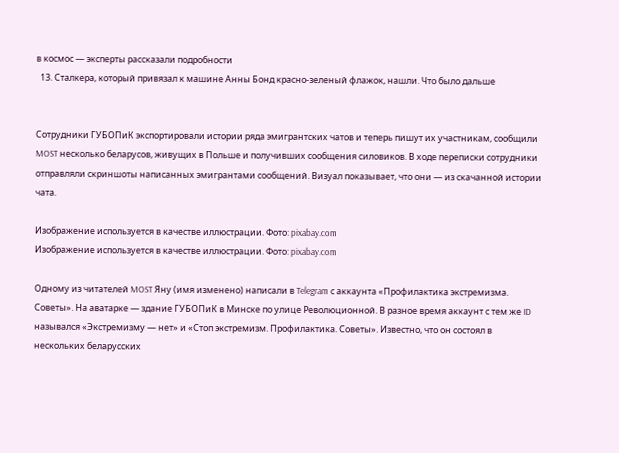в космос — эксперты рассказали подробности
  13. Сталкера, который привязал к машине Анны Бонд красно-зеленый флажок, нашли. Что было дальше


Сотрудники ГУБОПиК экспортировали истории ряда эмигрантских чатов и теперь пишут их участникам, сообщили MOST несколько беларусов, живущих в Польше и получивших сообщения силовиков. В ходе переписки сотрудники отправляли скриншоты написанных эмигрантами сообщений. Визуал показывает, что они — из скачанной истории чата.

Изображение используется в качестве иллюстрации. Фото: pixabay.com
Изображение используется в качестве иллюстрации. Фото: pixabay.com

Одному из читателей MOST Яну (имя изменено) написали в Telegram с аккаунта «Профилактика экстремизма. Советы». На аватарке — здание ГУБОПиК в Минске по улице Революционной. В разное время аккаунт с тем же ID назывался «Экстремизму — нет» и «Стоп экстремизм. Профилактика. Советы». Известно, что он состоял в нескольких беларусских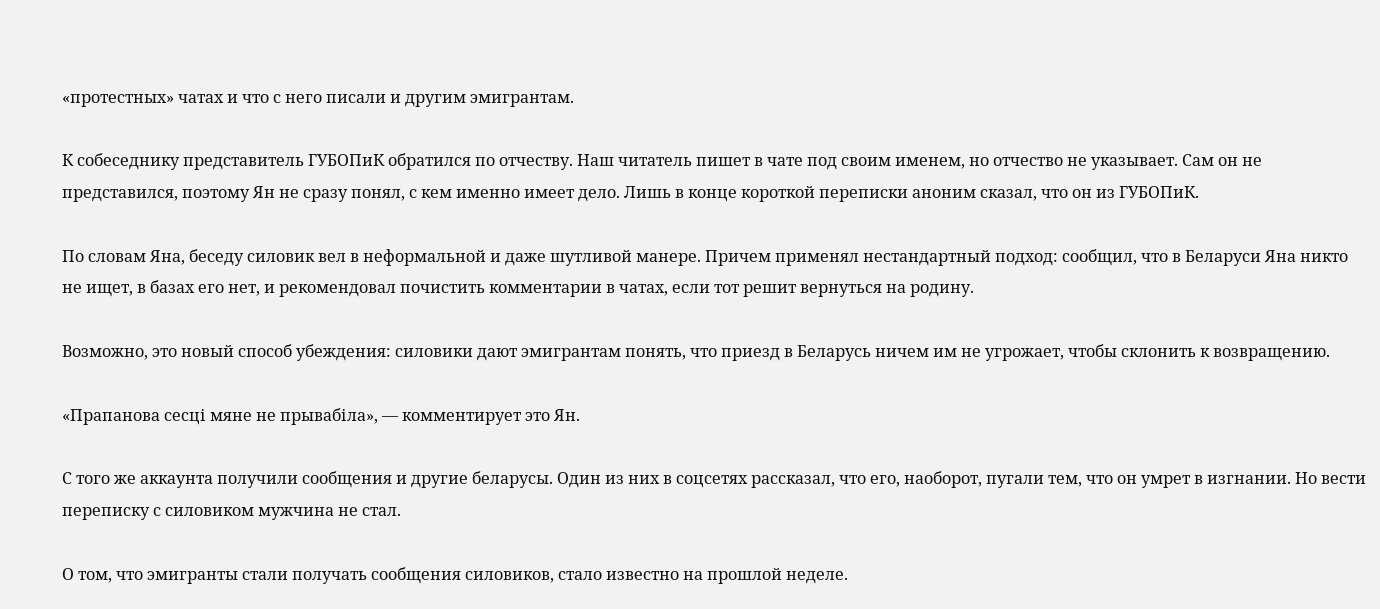«протестных» чатах и что с него писали и другим эмигрантам.

К собеседнику представитель ГУБОПиК обратился по отчеству. Наш читатель пишет в чате под своим именем, но отчество не указывает. Сам он не представился, поэтому Ян не сразу понял, с кем именно имеет дело. Лишь в конце короткой переписки аноним сказал, что он из ГУБОПиК.

По словам Яна, беседу силовик вел в неформальной и даже шутливой манере. Причем применял нестандартный подход: сообщил, что в Беларуси Яна никто не ищет, в базах его нет, и рекомендовал почистить комментарии в чатах, если тот решит вернуться на родину.

Возможно, это новый способ убеждения: силовики дают эмигрантам понять, что приезд в Беларусь ничем им не угрожает, чтобы склонить к возвращению.

«Прапанова сесці мяне не прывабіла», — комментирует это Ян.

С того же аккаунта получили сообщения и другие беларусы. Один из них в соцсетях рассказал, что его, наоборот, пугали тем, что он умрет в изгнании. Но вести переписку с силовиком мужчина не стал.

О том, что эмигранты стали получать сообщения силовиков, стало известно на прошлой неделе.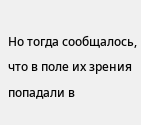Но тогда сообщалось, что в поле их зрения попадали в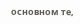основном те,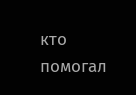кто помогал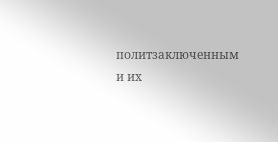политзаключенным и их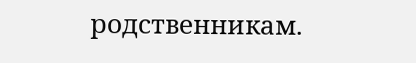родственникам.